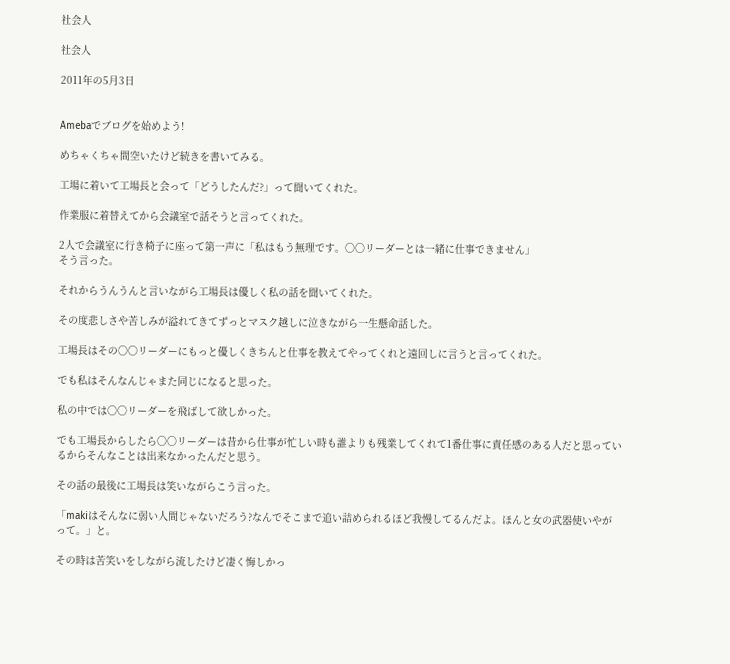社会人

社会人

2011年の5月3日


Amebaでブログを始めよう!

めちゃくちゃ間空いたけど続きを書いてみる。

工場に着いて工場長と会って「どうしたんだ?」って聞いてくれた。

作業服に着替えてから会議室で話そうと言ってくれた。

2人で会議室に行き椅子に座って第一声に「私はもう無理です。〇〇リーダーとは一緒に仕事できません」
そう言った。

それからうんうんと言いながら工場長は優しく私の話を聞いてくれた。

その度悲しさや苦しみが溢れてきてずっとマスク越しに泣きながら一生懸命話した。

工場長はその〇〇リーダーにもっと優しくきちんと仕事を教えてやってくれと遠回しに言うと言ってくれた。

でも私はそんなんじゃまた同じになると思った。

私の中では〇〇リーダーを飛ばして欲しかった。

でも工場長からしたら〇〇リーダーは昔から仕事が忙しい時も誰よりも残業してくれて1番仕事に責任感のある人だと思っているからそんなことは出来なかったんだと思う。

その話の最後に工場長は笑いながらこう言った。

「makiはそんなに弱い人間じゃないだろう?なんでそこまで追い詰められるほど我慢してるんだよ。ほんと女の武器使いやがって。」と。

その時は苦笑いをしながら流したけど凄く悔しかっ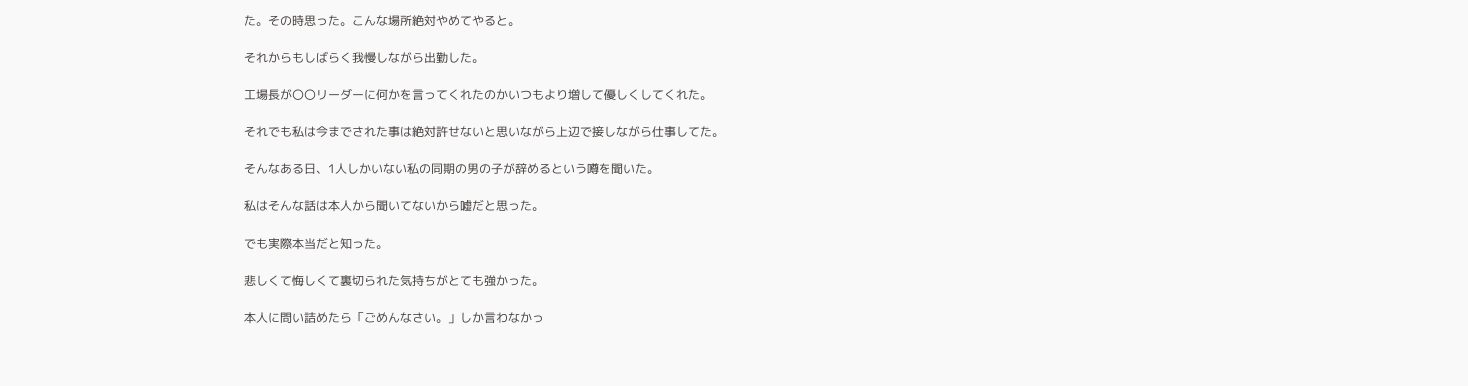た。その時思った。こんな場所絶対やめてやると。

それからもしばらく我慢しながら出勤した。

工場長が〇〇リーダーに何かを言ってくれたのかいつもより増して優しくしてくれた。

それでも私は今までされた事は絶対許せないと思いながら上辺で接しながら仕事してた。

そんなある日、1人しかいない私の同期の男の子が辞めるという噂を聞いた。

私はそんな話は本人から聞いてないから嘘だと思った。

でも実際本当だと知った。

悲しくて悔しくて裏切られた気持ちがとても強かった。

本人に問い詰めたら「ごめんなさい。」しか言わなかっ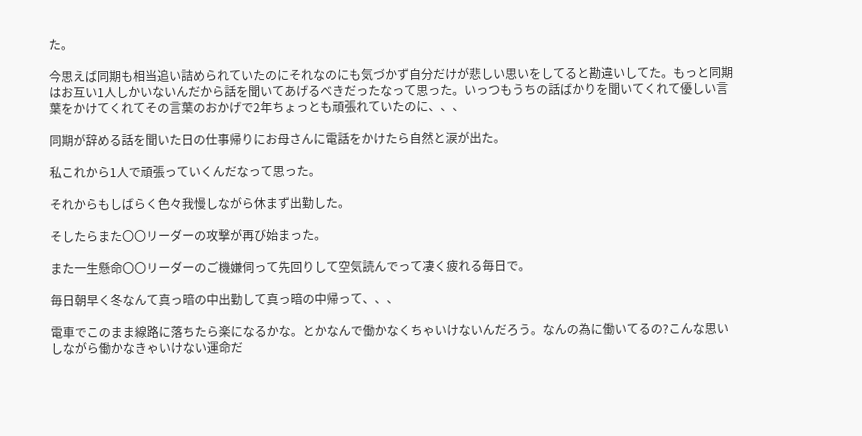た。

今思えば同期も相当追い詰められていたのにそれなのにも気づかず自分だけが悲しい思いをしてると勘違いしてた。もっと同期はお互い1人しかいないんだから話を聞いてあげるべきだったなって思った。いっつもうちの話ばかりを聞いてくれて優しい言葉をかけてくれてその言葉のおかげで2年ちょっとも頑張れていたのに、、、

同期が辞める話を聞いた日の仕事帰りにお母さんに電話をかけたら自然と涙が出た。

私これから1人で頑張っていくんだなって思った。

それからもしばらく色々我慢しながら休まず出勤した。

そしたらまた〇〇リーダーの攻撃が再び始まった。

また一生懸命〇〇リーダーのご機嫌伺って先回りして空気読んでって凄く疲れる毎日で。

毎日朝早く冬なんて真っ暗の中出勤して真っ暗の中帰って、、、

電車でこのまま線路に落ちたら楽になるかな。とかなんで働かなくちゃいけないんだろう。なんの為に働いてるの?こんな思いしながら働かなきゃいけない運命だ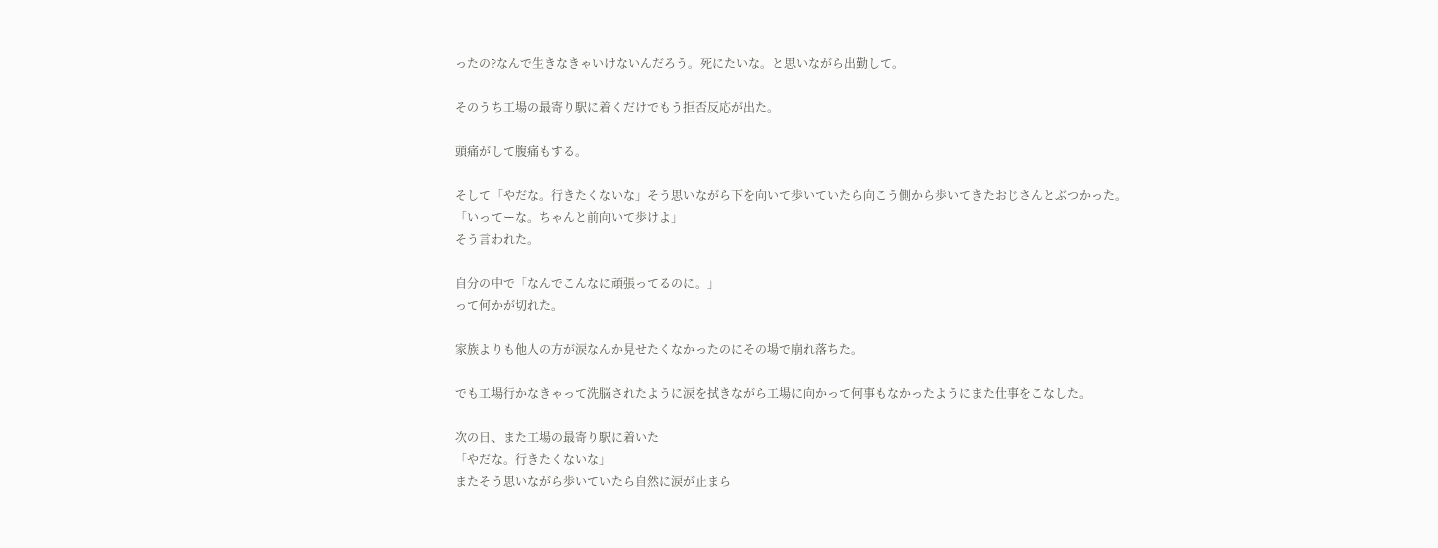ったの?なんで生きなきゃいけないんだろう。死にたいな。と思いながら出勤して。

そのうち工場の最寄り駅に着くだけでもう拒否反応が出た。

頭痛がして腹痛もする。

そして「やだな。行きたくないな」そう思いながら下を向いて歩いていたら向こう側から歩いてきたおじさんとぶつかった。
「いってーな。ちゃんと前向いて歩けよ」
そう言われた。

自分の中で「なんでこんなに頑張ってるのに。」
って何かが切れた。

家族よりも他人の方が涙なんか見せたくなかったのにその場で崩れ落ちた。

でも工場行かなきゃって洗脳されたように涙を拭きながら工場に向かって何事もなかったようにまた仕事をこなした。

次の日、また工場の最寄り駅に着いた
「やだな。行きたくないな」
またそう思いながら歩いていたら自然に涙が止まら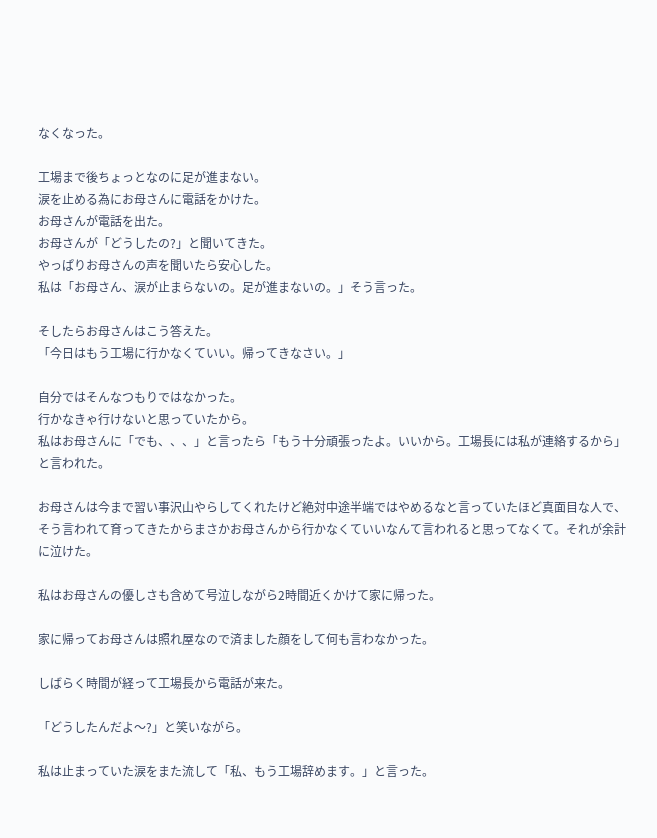なくなった。

工場まで後ちょっとなのに足が進まない。
涙を止める為にお母さんに電話をかけた。
お母さんが電話を出た。
お母さんが「どうしたの?」と聞いてきた。
やっぱりお母さんの声を聞いたら安心した。
私は「お母さん、涙が止まらないの。足が進まないの。」そう言った。

そしたらお母さんはこう答えた。
「今日はもう工場に行かなくていい。帰ってきなさい。」

自分ではそんなつもりではなかった。
行かなきゃ行けないと思っていたから。
私はお母さんに「でも、、、」と言ったら「もう十分頑張ったよ。いいから。工場長には私が連絡するから」と言われた。

お母さんは今まで習い事沢山やらしてくれたけど絶対中途半端ではやめるなと言っていたほど真面目な人で、そう言われて育ってきたからまさかお母さんから行かなくていいなんて言われると思ってなくて。それが余計に泣けた。

私はお母さんの優しさも含めて号泣しながら2時間近くかけて家に帰った。

家に帰ってお母さんは照れ屋なので済ました顔をして何も言わなかった。

しばらく時間が経って工場長から電話が来た。

「どうしたんだよ〜?」と笑いながら。

私は止まっていた涙をまた流して「私、もう工場辞めます。」と言った。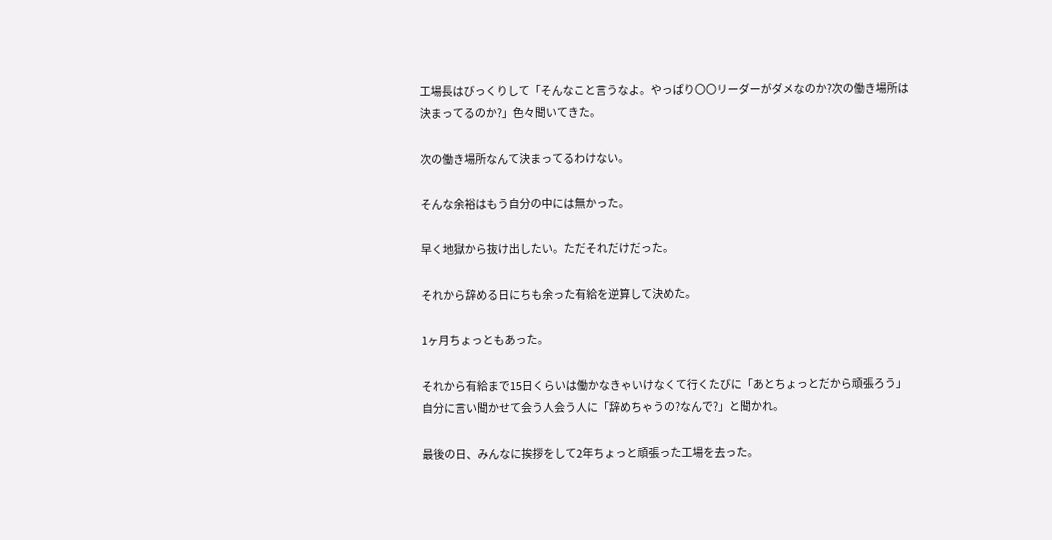工場長はびっくりして「そんなこと言うなよ。やっぱり〇〇リーダーがダメなのか?次の働き場所は決まってるのか?」色々聞いてきた。

次の働き場所なんて決まってるわけない。

そんな余裕はもう自分の中には無かった。

早く地獄から抜け出したい。ただそれだけだった。

それから辞める日にちも余った有給を逆算して決めた。

1ヶ月ちょっともあった。

それから有給まで15日くらいは働かなきゃいけなくて行くたびに「あとちょっとだから頑張ろう」自分に言い聞かせて会う人会う人に「辞めちゃうの?なんで?」と聞かれ。

最後の日、みんなに挨拶をして2年ちょっと頑張った工場を去った。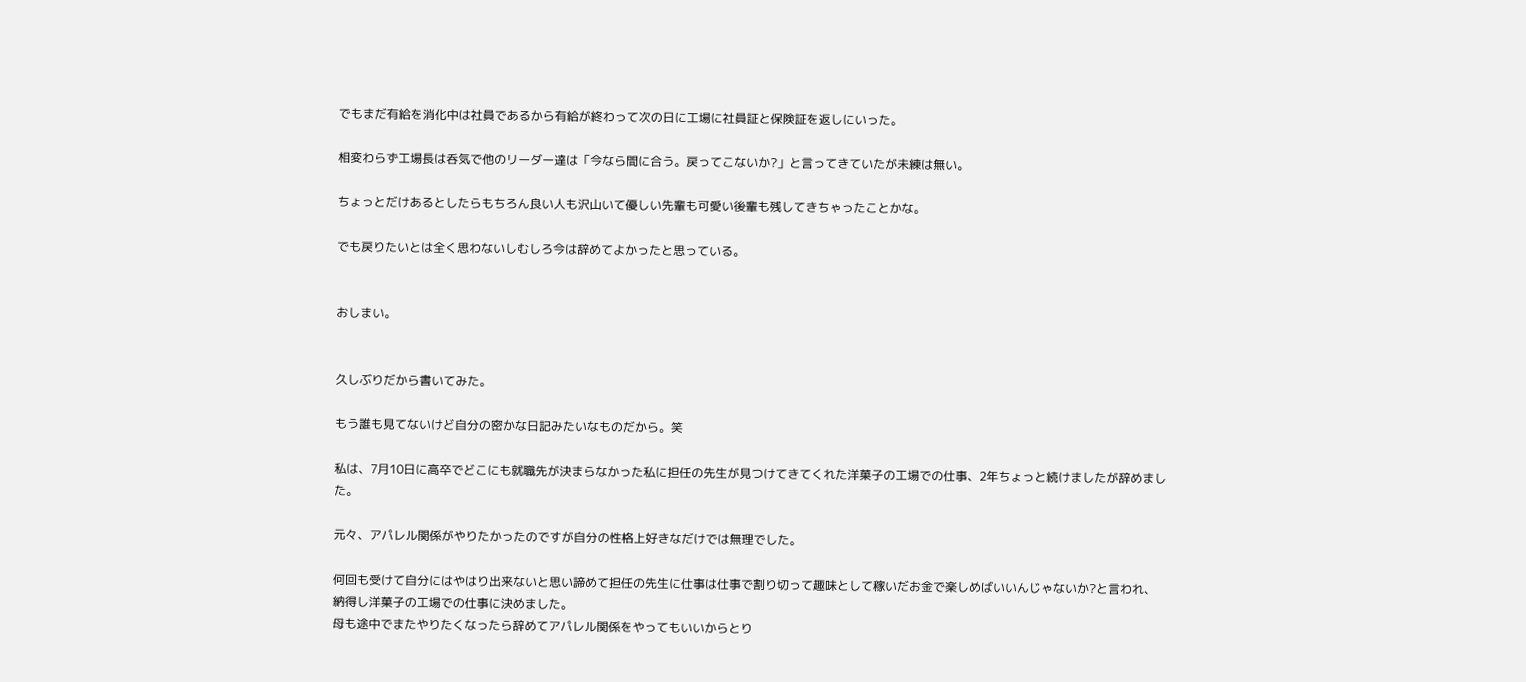でもまだ有給を消化中は社員であるから有給が終わって次の日に工場に社員証と保険証を返しにいった。

相変わらず工場長は呑気で他のリーダー達は「今なら間に合う。戻ってこないか?」と言ってきていたが未練は無い。

ちょっとだけあるとしたらもちろん良い人も沢山いて優しい先輩も可愛い後輩も残してきちゃったことかな。

でも戻りたいとは全く思わないしむしろ今は辞めてよかったと思っている。


おしまい。


久しぶりだから書いてみた。

もう誰も見てないけど自分の密かな日記みたいなものだから。笑

私は、7月10日に高卒でどこにも就職先が決まらなかった私に担任の先生が見つけてきてくれた洋菓子の工場での仕事、2年ちょっと続けましたが辞めました。

元々、アパレル関係がやりたかったのですが自分の性格上好きなだけでは無理でした。

何回も受けて自分にはやはり出来ないと思い諦めて担任の先生に仕事は仕事で割り切って趣味として稼いだお金で楽しめばいいんじゃないか?と言われ、納得し洋菓子の工場での仕事に決めました。
母も途中でまたやりたくなったら辞めてアパレル関係をやってもいいからとり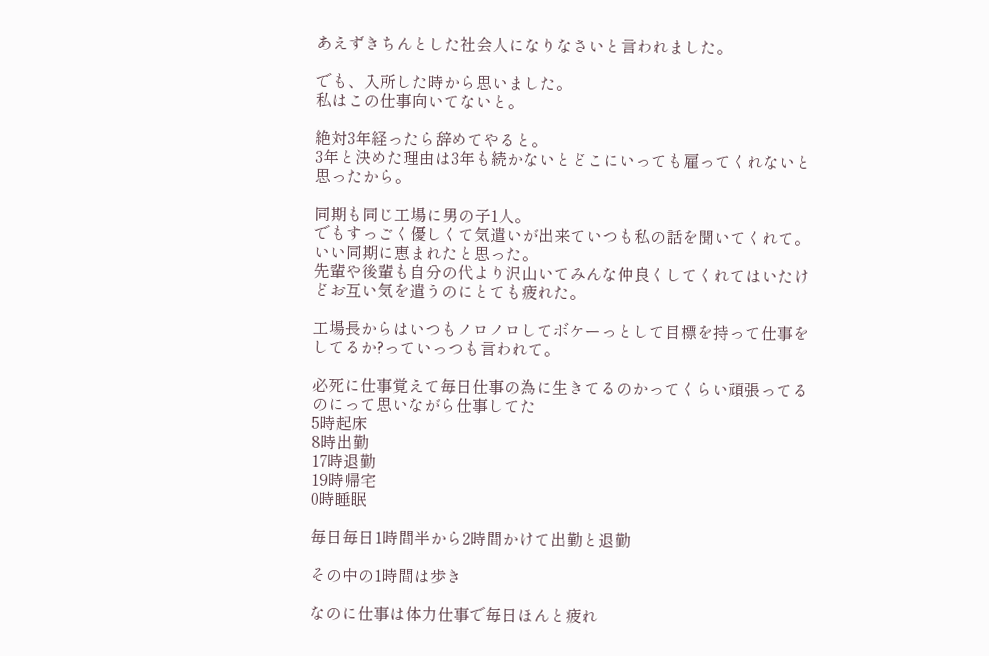あえずきちんとした社会人になりなさいと言われました。

でも、入所した時から思いました。
私はこの仕事向いてないと。

絶対3年経ったら辞めてやると。
3年と決めた理由は3年も続かないとどこにいっても雇ってくれないと思ったから。

同期も同じ工場に男の子1人。
でもすっごく優しくて気遣いが出来ていつも私の話を聞いてくれて。いい同期に恵まれたと思った。
先輩や後輩も自分の代より沢山いてみんな仲良くしてくれてはいたけどお互い気を遣うのにとても疲れた。

工場長からはいつもノロノロしてボケーっとして目標を持って仕事をしてるか?っていっつも言われて。

必死に仕事覚えて毎日仕事の為に生きてるのかってくらい頑張ってるのにって思いながら仕事してた
5時起床
8時出勤
17時退勤
19時帰宅
0時睡眠

毎日毎日1時間半から2時間かけて出勤と退勤

その中の1時間は歩き

なのに仕事は体力仕事で毎日ほんと疲れ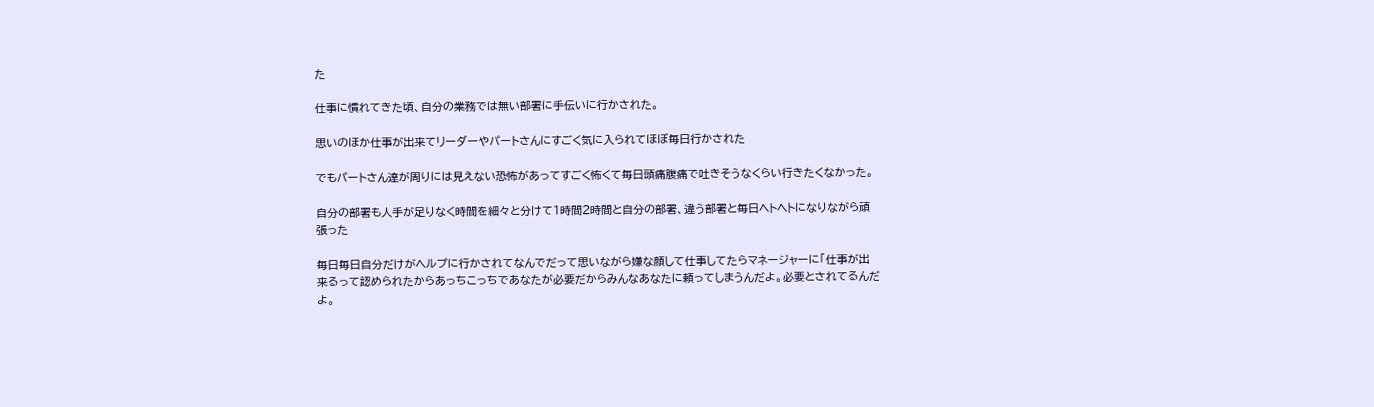た

仕事に慣れてきた頃、自分の業務では無い部署に手伝いに行かされた。

思いのほか仕事が出来てリーダーやパートさんにすごく気に入られてほぼ毎日行かされた

でもパートさん達が周りには見えない恐怖があってすごく怖くて毎日頭痛腹痛で吐きそうなくらい行きたくなかった。

自分の部署も人手が足りなく時間を細々と分けて1時間2時間と自分の部署、違う部署と毎日ヘトヘトになりながら頑張った

毎日毎日自分だけがヘルプに行かされてなんでだって思いながら嫌な顔して仕事してたらマネージャーに「仕事が出来るって認められたからあっちこっちであなたが必要だからみんなあなたに頼ってしまうんだよ。必要とされてるんだよ。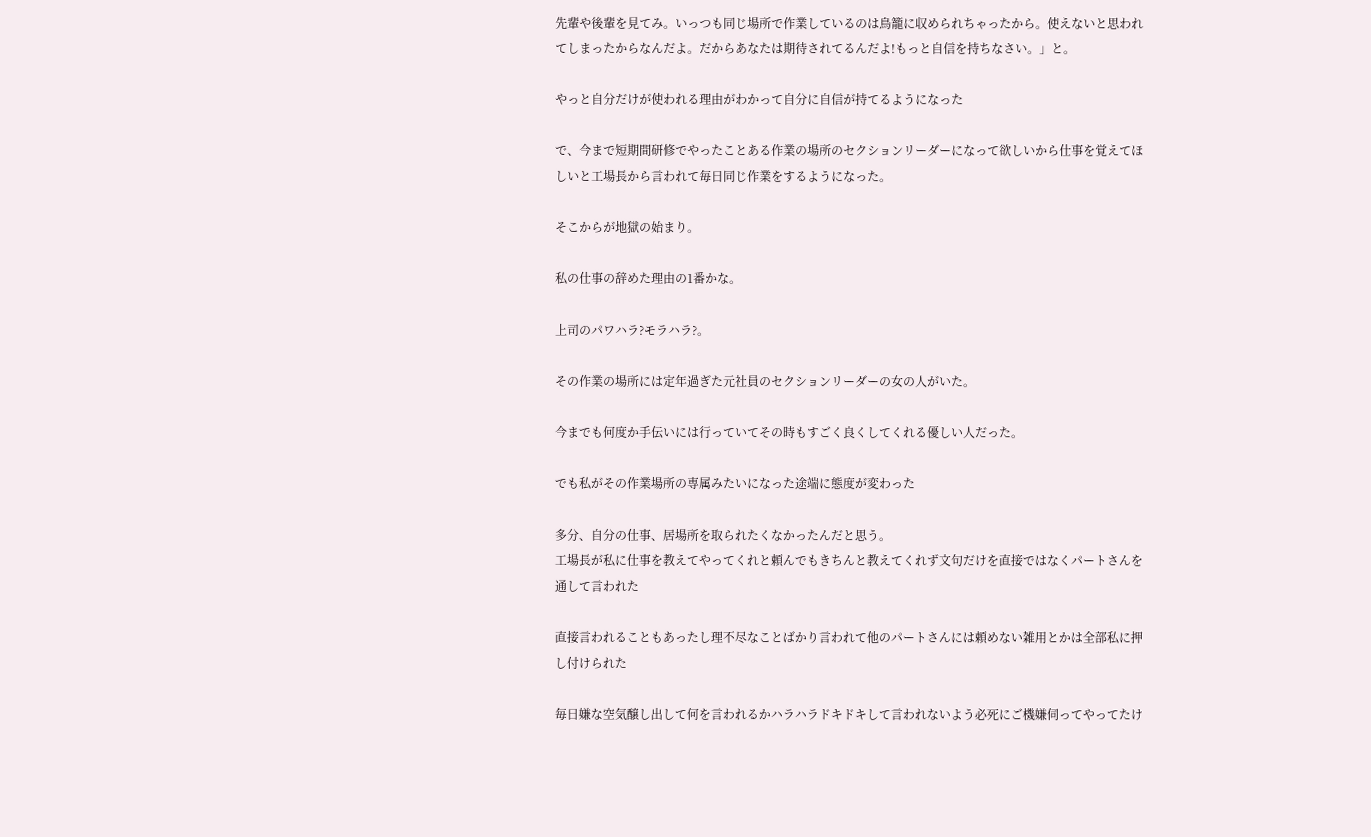先輩や後輩を見てみ。いっつも同じ場所で作業しているのは鳥籠に収められちゃったから。使えないと思われてしまったからなんだよ。だからあなたは期待されてるんだよ!もっと自信を持ちなさい。」と。

やっと自分だけが使われる理由がわかって自分に自信が持てるようになった

で、今まで短期間研修でやったことある作業の場所のセクションリーダーになって欲しいから仕事を覚えてほしいと工場長から言われて毎日同じ作業をするようになった。

そこからが地獄の始まり。

私の仕事の辞めた理由の1番かな。

上司のパワハラ?モラハラ?。

その作業の場所には定年過ぎた元社員のセクションリーダーの女の人がいた。

今までも何度か手伝いには行っていてその時もすごく良くしてくれる優しい人だった。

でも私がその作業場所の専属みたいになった途端に態度が変わった

多分、自分の仕事、居場所を取られたくなかったんだと思う。
工場長が私に仕事を教えてやってくれと頼んでもきちんと教えてくれず文句だけを直接ではなくパートさんを通して言われた

直接言われることもあったし理不尽なことばかり言われて他のパートさんには頼めない雑用とかは全部私に押し付けられた

毎日嫌な空気醸し出して何を言われるかハラハラドキドキして言われないよう必死にご機嫌伺ってやってたけ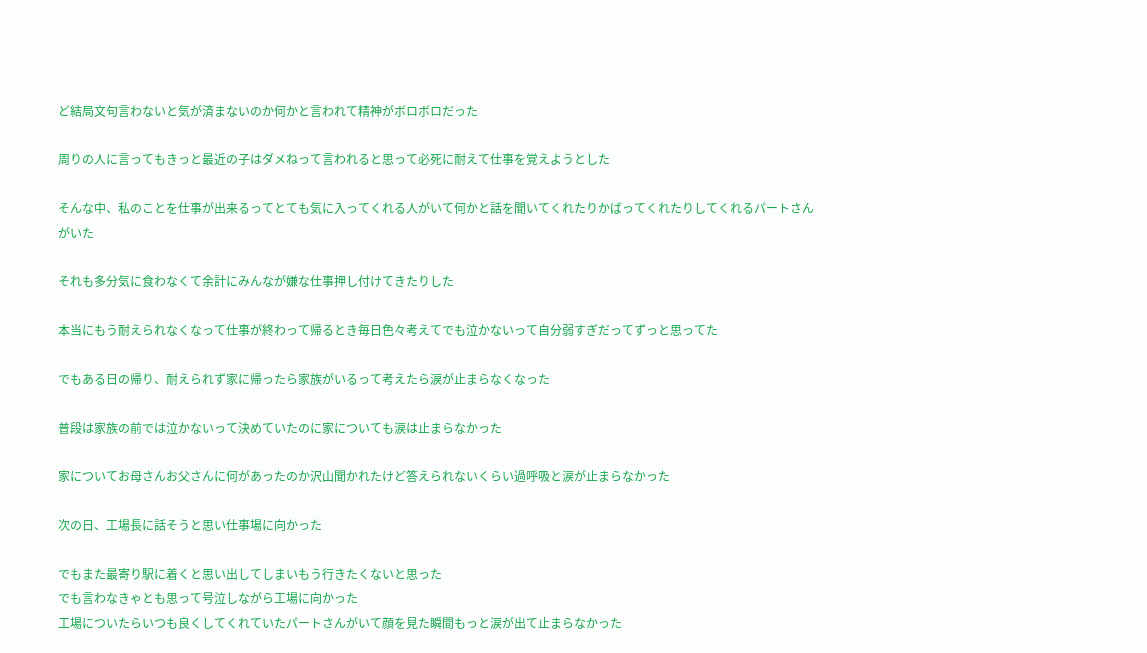ど結局文句言わないと気が済まないのか何かと言われて精神がボロボロだった

周りの人に言ってもきっと最近の子はダメねって言われると思って必死に耐えて仕事を覚えようとした

そんな中、私のことを仕事が出来るってとても気に入ってくれる人がいて何かと話を聞いてくれたりかばってくれたりしてくれるパートさんがいた

それも多分気に食わなくて余計にみんなが嫌な仕事押し付けてきたりした

本当にもう耐えられなくなって仕事が終わって帰るとき毎日色々考えてでも泣かないって自分弱すぎだってずっと思ってた

でもある日の帰り、耐えられず家に帰ったら家族がいるって考えたら涙が止まらなくなった

普段は家族の前では泣かないって決めていたのに家についても涙は止まらなかった

家についてお母さんお父さんに何があったのか沢山聞かれたけど答えられないくらい過呼吸と涙が止まらなかった

次の日、工場長に話そうと思い仕事場に向かった

でもまた最寄り駅に着くと思い出してしまいもう行きたくないと思った
でも言わなきゃとも思って号泣しながら工場に向かった
工場についたらいつも良くしてくれていたパートさんがいて顔を見た瞬間もっと涙が出て止まらなかった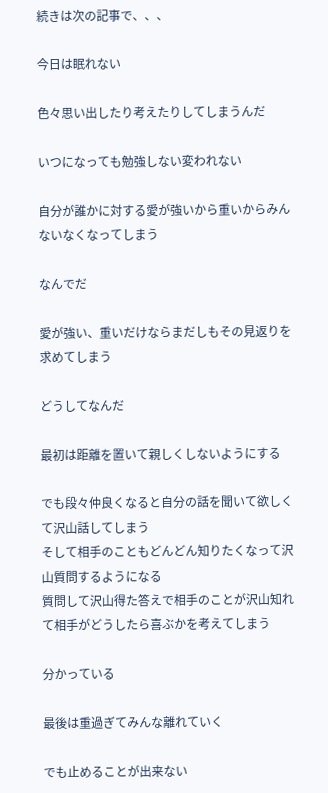続きは次の記事で、、、

今日は眠れない

色々思い出したり考えたりしてしまうんだ

いつになっても勉強しない変われない

自分が誰かに対する愛が強いから重いからみんないなくなってしまう

なんでだ

愛が強い、重いだけならまだしもその見返りを求めてしまう

どうしてなんだ

最初は距離を置いて親しくしないようにする

でも段々仲良くなると自分の話を聞いて欲しくて沢山話してしまう
そして相手のこともどんどん知りたくなって沢山質問するようになる
質問して沢山得た答えで相手のことが沢山知れて相手がどうしたら喜ぶかを考えてしまう

分かっている

最後は重過ぎてみんな離れていく

でも止めることが出来ない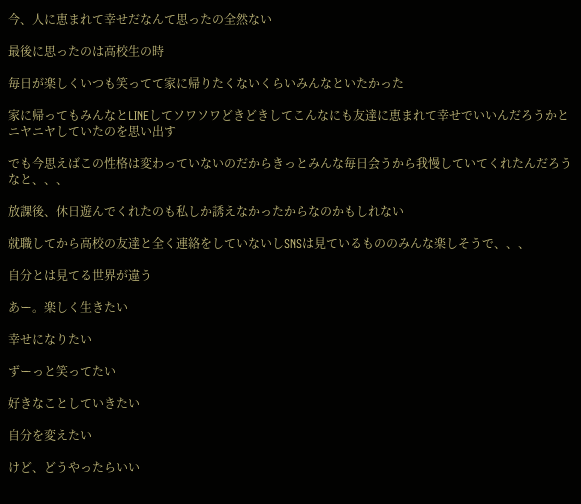今、人に恵まれて幸せだなんて思ったの全然ない

最後に思ったのは高校生の時

毎日が楽しくいつも笑ってて家に帰りたくないくらいみんなといたかった

家に帰ってもみんなとLINEしてソワソワどきどきしてこんなにも友達に恵まれて幸せでいいんだろうかとニヤニヤしていたのを思い出す

でも今思えばこの性格は変わっていないのだからきっとみんな毎日会うから我慢していてくれたんだろうなと、、、

放課後、休日遊んでくれたのも私しか誘えなかったからなのかもしれない

就職してから高校の友達と全く連絡をしていないしSNSは見ているもののみんな楽しそうで、、、

自分とは見てる世界が違う

あー。楽しく生きたい

幸せになりたい

ずーっと笑ってたい

好きなことしていきたい

自分を変えたい

けど、どうやったらいい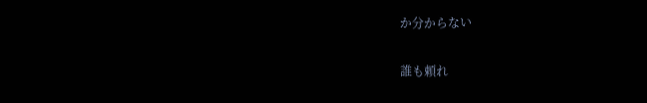か分からない

誰も頼れ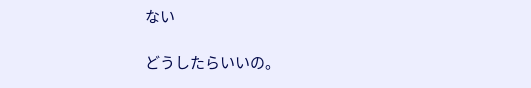ない

どうしたらいいの。